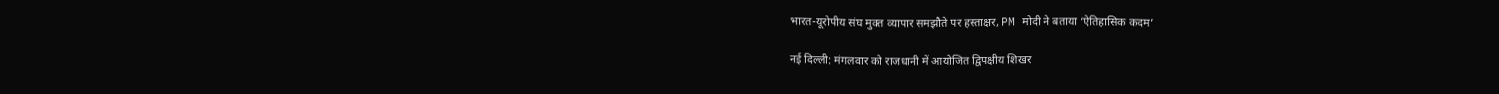भारत-यूरोपीय संघ मुक्त व्यापार समझौते पर हस्ताक्षर, PM मोदी ने बताया ‘ऐतिहासिक कदम’

नई दिल्ली: मंगलवार को राजधानी में आयोजित द्विपक्षीय शिखर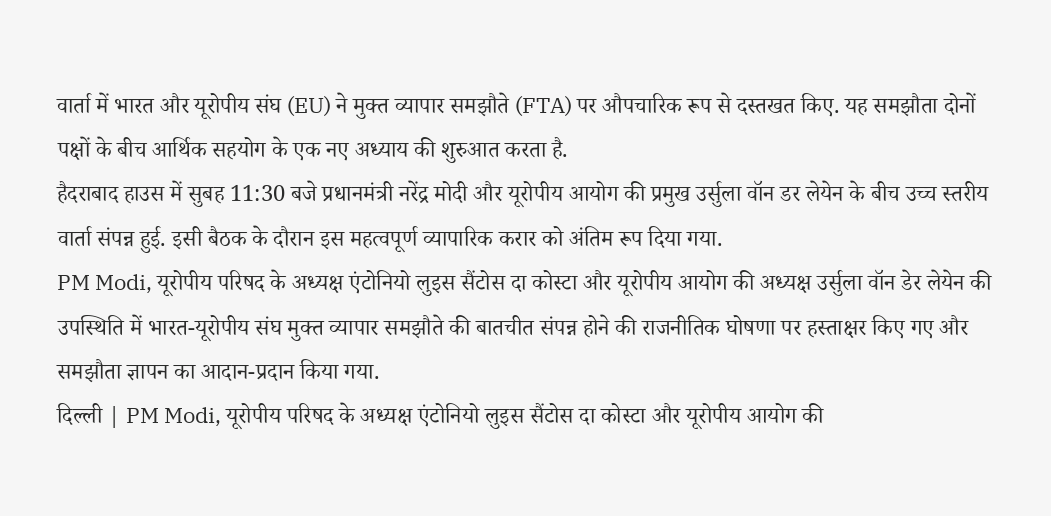वार्ता में भारत और यूरोपीय संघ (EU) ने मुक्त व्यापार समझौते (FTA) पर औपचारिक रूप से दस्तखत किए. यह समझौता दोनों पक्षों के बीच आर्थिक सहयोग के एक नए अध्याय की शुरुआत करता है.
हैदराबाद हाउस में सुबह 11:30 बजे प्रधानमंत्री नरेंद्र मोदी और यूरोपीय आयोग की प्रमुख उर्सुला वॉन डर लेयेन के बीच उच्च स्तरीय वार्ता संपन्न हुई. इसी बैठक के दौरान इस महत्वपूर्ण व्यापारिक करार को अंतिम रूप दिया गया.
PM Modi, यूरोपीय परिषद के अध्यक्ष एंटोनियो लुइस सैंटोस दा कोस्टा और यूरोपीय आयोग की अध्यक्ष उर्सुला वॉन डेर लेयेन की उपस्थिति में भारत-यूरोपीय संघ मुक्त व्यापार समझौते की बातचीत संपन्न होने की राजनीतिक घोषणा पर हस्ताक्षर किए गए और समझौता ज्ञापन का आदान-प्रदान किया गया.
दिल्ली | PM Modi, यूरोपीय परिषद के अध्यक्ष एंटोनियो लुइस सैंटोस दा कोस्टा और यूरोपीय आयोग की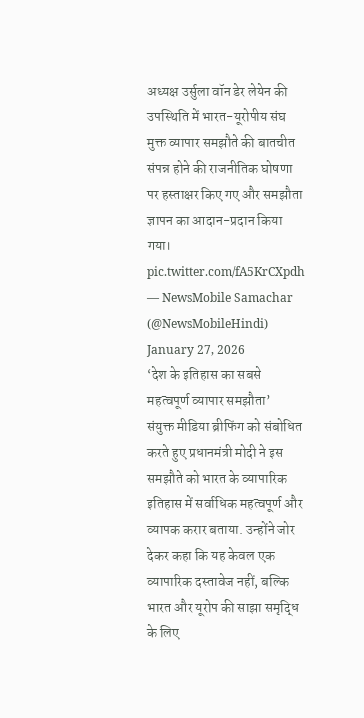अध्यक्ष उर्सुला वॉन डेर लेयेन की उपस्थिति में भारत-यूरोपीय संघ मुक्त व्यापार समझौते की बातचीत संपन्न होने की राजनीतिक घोषणा पर हस्ताक्षर किए गए और समझौता ज्ञापन का आदान-प्रदान किया गया। pic.twitter.com/fA5KrCXpdh
— NewsMobile Samachar (@NewsMobileHindi) January 27, 2026
‘देश के इतिहास का सबसे महत्वपूर्ण व्यापार समझौता’
संयुक्त मीडिया ब्रीफिंग को संबोधित करते हुए प्रधानमंत्री मोदी ने इस समझौते को भारत के व्यापारिक इतिहास में सर्वाधिक महत्वपूर्ण और व्यापक करार बताया. उन्होंने जोर देकर कहा कि यह केवल एक व्यापारिक दस्तावेज नहीं, बल्कि भारत और यूरोप की साझा समृद्धि के लिए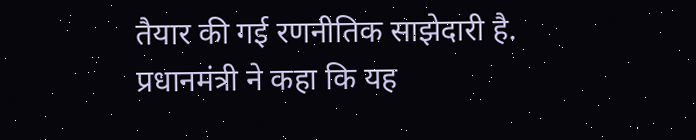तैयार की गई रणनीतिक साझेदारी है.
प्रधानमंत्री ने कहा कि यह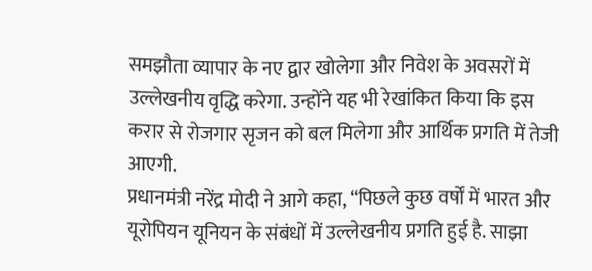समझौता व्यापार के नए द्वार खोलेगा और निवेश के अवसरों में उल्लेखनीय वृद्धि करेगा. उन्होंने यह भी रेखांकित किया कि इस करार से रोजगार सृजन को बल मिलेगा और आर्थिक प्रगति में तेजी आएगी.
प्रधानमंत्री नरेंद्र मोदी ने आगे कहा, “पिछले कुछ वर्षों में भारत और यूरोपियन यूनियन के संबंधों में उल्लेखनीय प्रगति हुई है. साझा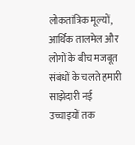लोकतांत्रिक मूल्यों, आर्थिक तालमेल और लोगों के बीच मजबूत संबंधों के चलते हमारी साझेदारी नई उच्चाइयों तक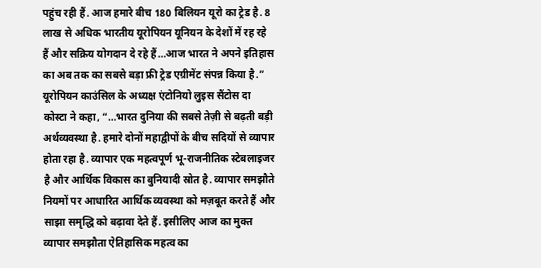पहुंच रही हैं. आज हमारे बीच 180 बिलियन यूरो का ट्रेड है. 8 लाख से अधिक भारतीय यूरोपियन यूनियन के देशों में रह रहे हैं और सक्रिय योगदान दे रहे हैं…आज भारत ने अपने इतिहास का अब तक का सबसे बड़ा फ्री ट्रेड एग्रीमेंट संपन्न किया है.”
यूरोपियन काउंसिल के अध्यक्ष एंटोनियो लुइस सैंटोस दा कोस्टा ने कहा, “…भारत दुनिया की सबसे तेज़ी से बढ़ती बड़ी अर्थव्यवस्था है. हमारे दोनों महाद्वीपों के बीच सदियों से व्यापार होता रहा है. व्यापार एक महत्वपूर्ण भू-राजनीतिक स्टेबलाइजर है और आर्थिक विकास का बुनियादी स्रोत है. व्यापार समझौते नियमों पर आधारित आर्थिक व्यवस्था को मज़बूत करते हैं और साझा समृद्धि को बढ़ावा देते हैं. इसीलिए आज का मुक्त व्यापार समझौता ऐतिहासिक महत्व का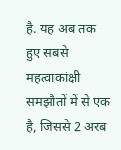है. यह अब तक हुए सबसे महत्वाकांक्षी समझौतों में से एक है, जिससे 2 अरब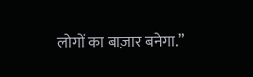लोगों का बाज़ार बनेगा.”